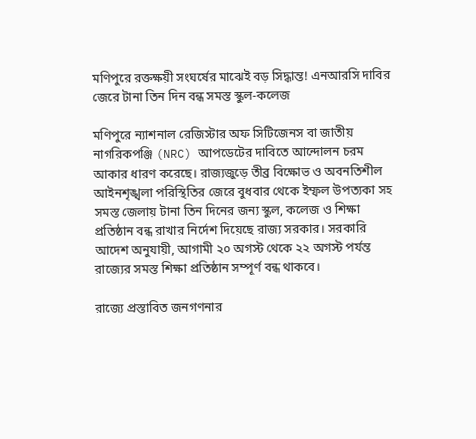মণিপুরে রক্তক্ষয়ী সংঘর্ষের মাঝেই বড় সিদ্ধান্ত! এনআরসি দাবির জেরে টানা তিন দিন বন্ধ সমস্ত স্কুল-কলেজ

মণিপুরে ন্যাশনাল রেজিস্টার অফ সিটিজেনস বা জাতীয় নাগরিকপঞ্জি (NRC) আপডেটের দাবিতে আন্দোলন চরম আকার ধারণ করেছে। রাজ্যজুড়ে তীব্র বিক্ষোভ ও অবনতিশীল আইনশৃঙ্খলা পরিস্থিতির জেরে বুধবার থেকে ইম্ফল উপত্যকা সহ সমস্ত জেলায় টানা তিন দিনের জন্য স্কুল, কলেজ ও শিক্ষা প্রতিষ্ঠান বন্ধ রাখার নির্দেশ দিয়েছে রাজ্য সরকার। সরকারি আদেশ অনুযায়ী, আগামী ২০ অগস্ট থেকে ২২ অগস্ট পর্যন্ত রাজ্যের সমস্ত শিক্ষা প্রতিষ্ঠান সম্পূর্ণ বন্ধ থাকবে।

রাজ্যে প্রস্তাবিত জনগণনার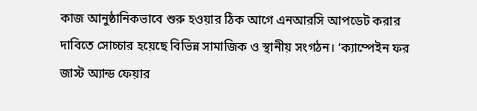কাজ আনুষ্ঠানিকভাবে শুরু হওয়ার ঠিক আগে এনআরসি আপডেট করার দাবিতে সোচ্চার হয়েছে বিভিন্ন সামাজিক ও স্থানীয় সংগঠন। ‘ক্যাম্পেইন ফর জাস্ট অ্যান্ড ফেয়ার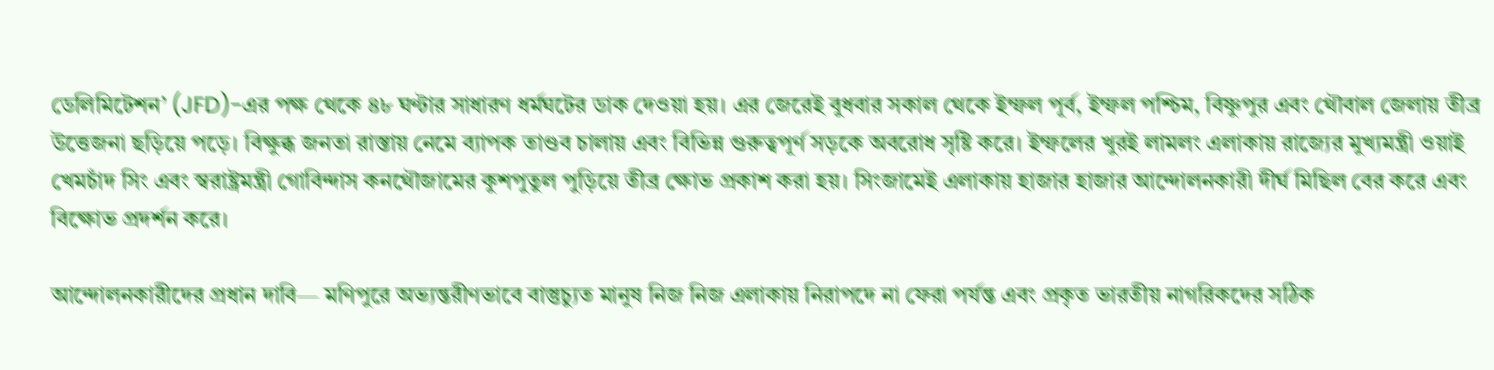ডেলিমিটেশন’ (JFD)-এর পক্ষ থেকে ৪৮ ঘণ্টার সাধারণ ধর্মঘটের ডাক দেওয়া হয়। এর জেরেই বুধবার সকাল থেকে ইম্ফল পূর্ব, ইম্ফল পশ্চিম, বিষ্ণুপুর এবং থৌবাল জেলায় তীব্র উত্তেজনা ছড়িয়ে পড়ে। বিক্ষুব্ধ জনতা রাস্তায় নেমে ব্যাপক তাণ্ডব চালায় এবং বিভিন্ন গুরুত্বপূর্ণ সড়কে অবরোধ সৃষ্টি করে। ইম্ফলের খুরই লামলং এলাকায় রাজ্যের মুখ্যমন্ত্রী ওয়াই খেমচাঁদ সিং এবং স্বরাষ্ট্রমন্ত্রী গোবিন্দাস কনথৌজামের কুশপুতুল পুড়িয়ে তীব্র ক্ষোভ প্রকাশ করা হয়। সিংজামেই এলাকায় হাজার হাজার আন্দোলনকারী দীর্ঘ মিছিল বের করে এবং বিক্ষোভ প্রদর্শন করে।

আন্দোলনকারীদের প্রধান দাবি— মণিপুরে অভ্যন্তরীণভাবে বাস্তুচ্যুত মানুষ নিজ নিজ এলাকায় নিরাপদে না ফেরা পর্যন্ত এবং প্রকৃত ভারতীয় নাগরিকদের সঠিক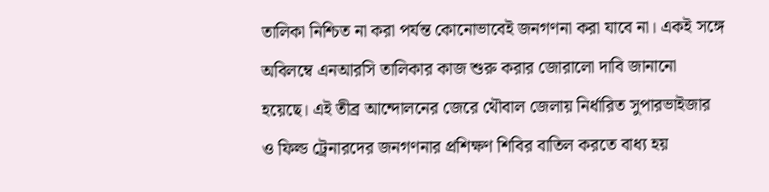তালিকা নিশ্চিত না করা পর্যন্ত কোনোভাবেই জনগণনা করা যাবে না। একই সঙ্গে অবিলম্বে এনআরসি তালিকার কাজ শুরু করার জোরালো দাবি জানানো হয়েছে। এই তীব্র আন্দোলনের জেরে থৌবাল জেলায় নির্ধারিত সুপারভাইজার ও ফিল্ড ট্রেনারদের জনগণনার প্রশিক্ষণ শিবির বাতিল করতে বাধ্য হয়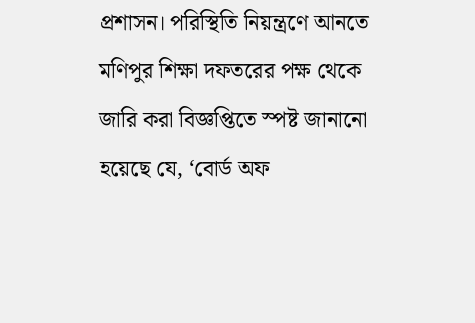প্রশাসন। পরিস্থিতি নিয়ন্ত্রণে আনতে মণিপুর শিক্ষা দফতরের পক্ষ থেকে জারি করা বিজ্ঞপ্তিতে স্পষ্ট জানানো হয়েছে যে, ‘বোর্ড অফ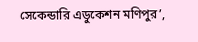সেকেন্ডারি এডুকেশন মণিপুর’,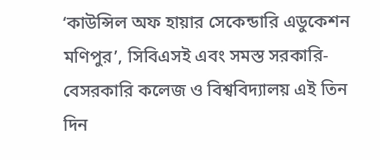‘কাউন্সিল অফ হায়ার সেকেন্ডারি এডুকেশন মণিপুর’, সিবিএসই এবং সমস্ত সরকারি-বেসরকারি কলেজ ও বিশ্ববিদ্যালয় এই তিন দিন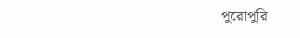পুরোপুরি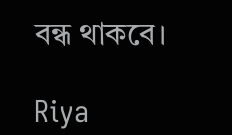বন্ধ থাকবে।

Riya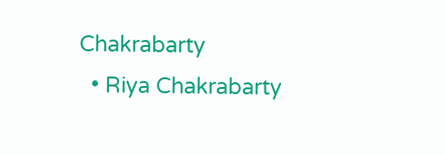Chakrabarty
  • Riya Chakrabarty